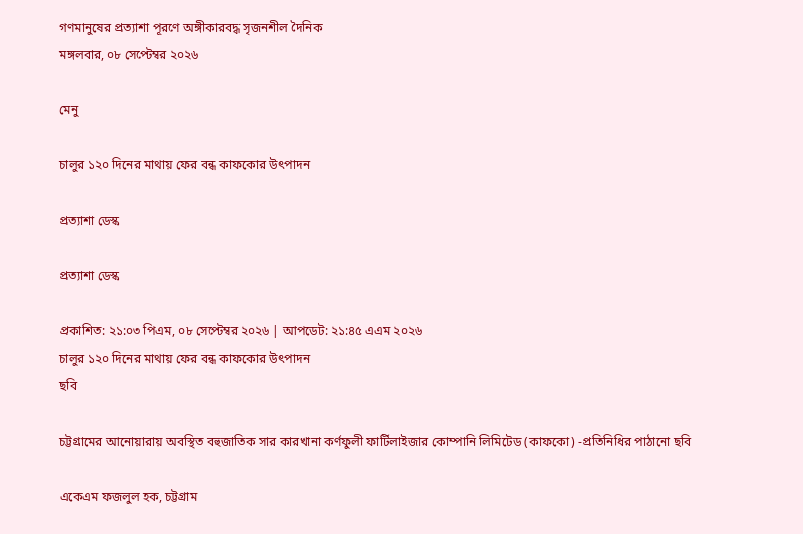গণমানুষের প্রত্যাশা পূরণে অঙ্গীকারবদ্ধ সৃজনশীল দৈনিক
মঙ্গলবার, ০৮ সেপ্টেম্বর ২০২৬

মেনু

চালুর ১২০ দিনের মাথায় ফের বন্ধ কাফকোর উৎপাদন

প্রত্যাশা ডেস্ক

প্রত্যাশা ডেস্ক

প্রকাশিত: ২১:০৩ পিএম, ০৮ সেপ্টেম্বর ২০২৬ | আপডেট: ২১:৪৫ এএম ২০২৬
চালুর ১২০ দিনের মাথায় ফের বন্ধ কাফকোর উৎপাদন
ছবি

চট্টগ্রামের আনোয়ারায় অবস্থিত বহুজাতিক সার কারখানা কর্ণফুলী ফার্টিলাইজার কোম্পানি লিমিটেড (কাফকো) -প্রতিনিধির পাঠানো ছবি

একেএম ফজলুল হক, চট্টগ্রাম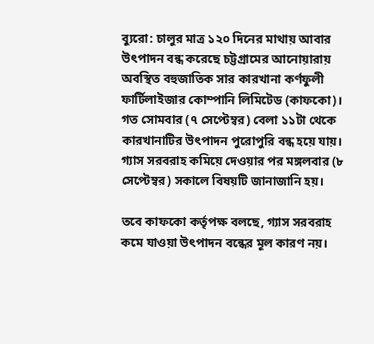ব্যুরো: চালুর মাত্র ১২০ দিনের মাথায় আবার উৎপাদন বন্ধ করেছে চট্টগ্রামের আনোয়ারায় অবস্থিত বহুজাতিক সার কারখানা কর্ণফুলী ফার্টিলাইজার কোম্পানি লিমিটেড (কাফকো)। গত সোমবার (৭ সেপ্টেম্বর) বেলা ১১টা থেকে কারখানাটির উৎপাদন পুরোপুরি বন্ধ হয়ে যায়। গ্যাস সরবরাহ কমিয়ে দেওয়ার পর মঙ্গলবার (৮ সেপ্টেম্বর) সকালে বিষয়টি জানাজানি হয়।

তবে কাফকো কর্তৃপক্ষ বলছে, গ্যাস সরবরাহ কমে যাওয়া উৎপাদন বন্ধের মূল কারণ নয়।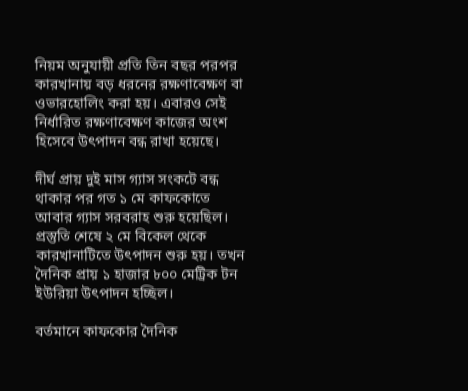নিয়ম অনুযায়ী প্রতি তিন বছর পরপর কারখানায় বড় ধরনের রক্ষণাবেক্ষণ বা ওভারহোলিং করা হয়। এবারও সেই নির্ধারিত রক্ষণাবেক্ষণ কাজের অংশ হিসেবে উৎপাদন বন্ধ রাখা হয়েছে।

দীর্ঘ প্রায় দুই মাস গ্যাস সংকটে বন্ধ থাকার পর গত ১ মে কাফকোতে আবার গ্যাস সরবরাহ শুরু হয়েছিল। প্রস্তুতি শেষে ২ মে বিকেল থেকে কারখানাটিতে উৎপাদন শুরু হয়। তখন দৈনিক প্রায় ১ হাজার ৮০০ মেট্রিক টন ইউরিয়া উৎপাদন হচ্ছিল।

বর্তমানে কাফকোর দৈনিক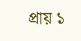প্রায় ১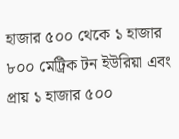হাজার ৫০০ থেকে ১ হাজার ৮০০ মেট্রিক টন ইউরিয়া এবং প্রায় ১ হাজার ৫০০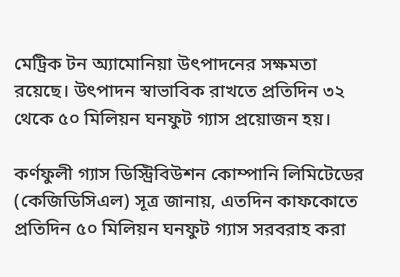মেট্রিক টন অ্যামোনিয়া উৎপাদনের সক্ষমতা রয়েছে। উৎপাদন স্বাভাবিক রাখতে প্রতিদিন ৩২ থেকে ৫০ মিলিয়ন ঘনফুট গ্যাস প্রয়োজন হয়।

কর্ণফুলী গ্যাস ডিস্ট্রিবিউশন কোম্পানি লিমিটেডের (কেজিডিসিএল) সূত্র জানায়, এতদিন কাফকোতে প্রতিদিন ৫০ মিলিয়ন ঘনফুট গ্যাস সরবরাহ করা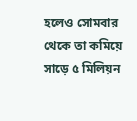হলেও সোমবার থেকে তা কমিয়ে সাড়ে ৫ মিলিয়ন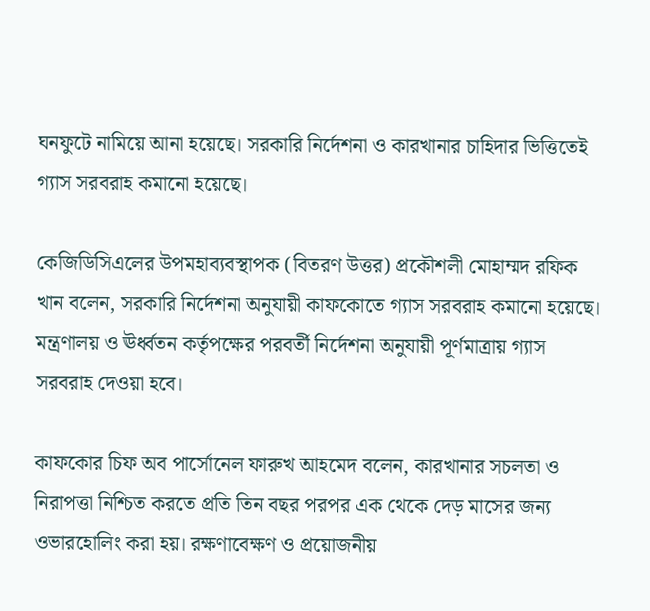ঘনফুটে নামিয়ে আনা হয়েছে। সরকারি নির্দেশনা ও কারখানার চাহিদার ভিত্তিতেই গ্যাস সরবরাহ কমানো হয়েছে।

কেজিডিসিএলের উপমহাব্যবস্থাপক (বিতরণ উত্তর) প্রকৌশলী মোহাম্মদ রফিক খান বলেন, সরকারি নির্দেশনা অনুযায়ী কাফকোতে গ্যাস সরবরাহ কমানো হয়েছে। মন্ত্রণালয় ও ঊর্ধ্বতন কর্তৃপক্ষের পরবর্তী নির্দেশনা অনুযায়ী পূর্ণমাত্রায় গ্যাস সরবরাহ দেওয়া হবে।

কাফকোর চিফ অব পার্সোনেল ফারুখ আহমেদ বলেন, কারখানার সচলতা ও নিরাপত্তা নিশ্চিত করতে প্রতি তিন বছর পরপর এক থেকে দেড় মাসের জন্য ওভারহোলিং করা হয়। রক্ষণাবেক্ষণ ও প্রয়োজনীয়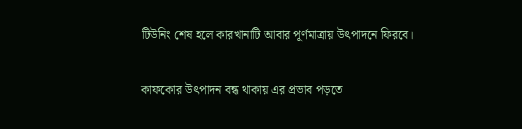টিউনিং শেষ হলে কারখানাটি আবার পূর্ণমাত্রায় উৎপাদনে ফিরবে।

কাফকোর উৎপাদন বন্ধ থাকায় এর প্রভাব পড়তে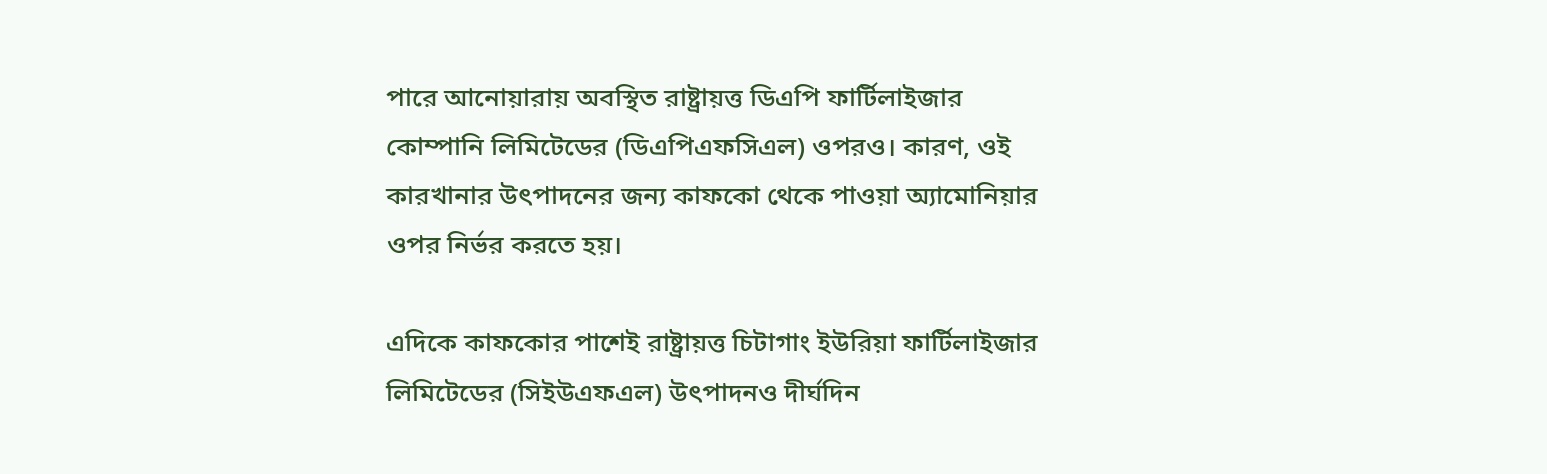পারে আনোয়ারায় অবস্থিত রাষ্ট্রায়ত্ত ডিএপি ফার্টিলাইজার কোম্পানি লিমিটেডের (ডিএপিএফসিএল) ওপরও। কারণ, ওই কারখানার উৎপাদনের জন্য কাফকো থেকে পাওয়া অ্যামোনিয়ার ওপর নির্ভর করতে হয়।

এদিকে কাফকোর পাশেই রাষ্ট্রায়ত্ত চিটাগাং ইউরিয়া ফার্টিলাইজার লিমিটেডের (সিইউএফএল) উৎপাদনও দীর্ঘদিন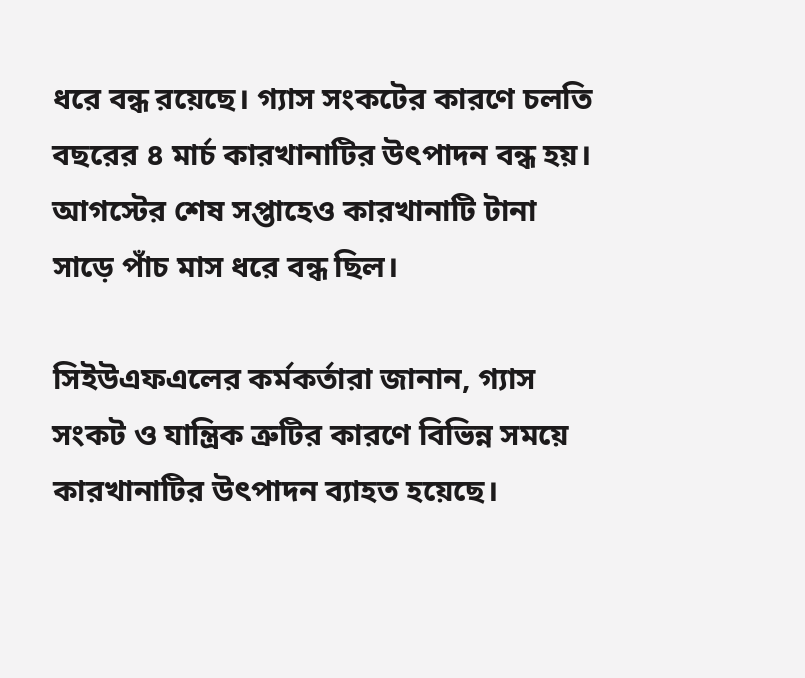ধরে বন্ধ রয়েছে। গ্যাস সংকটের কারণে চলতি বছরের ৪ মার্চ কারখানাটির উৎপাদন বন্ধ হয়। আগস্টের শেষ সপ্তাহেও কারখানাটি টানা সাড়ে পাঁচ মাস ধরে বন্ধ ছিল।

সিইউএফএলের কর্মকর্তারা জানান, গ্যাস সংকট ও যান্ত্রিক ত্রুটির কারণে বিভিন্ন সময়ে কারখানাটির উৎপাদন ব্যাহত হয়েছে।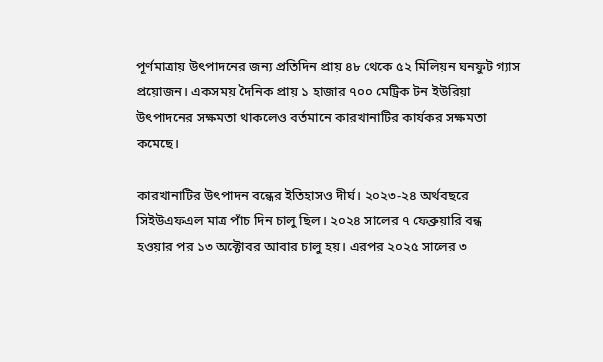পূর্ণমাত্রায় উৎপাদনের জন্য প্রতিদিন প্রায় ৪৮ থেকে ৫২ মিলিয়ন ঘনফুট গ্যাস প্রয়োজন। একসময় দৈনিক প্রায় ১ হাজার ৭০০ মেট্রিক টন ইউরিয়া উৎপাদনের সক্ষমতা থাকলেও বর্তমানে কারখানাটির কার্যকর সক্ষমতা কমেছে।

কারখানাটির উৎপাদন বন্ধের ইতিহাসও দীর্ঘ। ২০২৩-২৪ অর্থবছরে সিইউএফএল মাত্র পাঁচ দিন চালু ছিল। ২০২৪ সালের ৭ ফেব্রুয়ারি বন্ধ হওয়ার পর ১৩ অক্টোবর আবার চালু হয়। এরপর ২০২৫ সালের ৩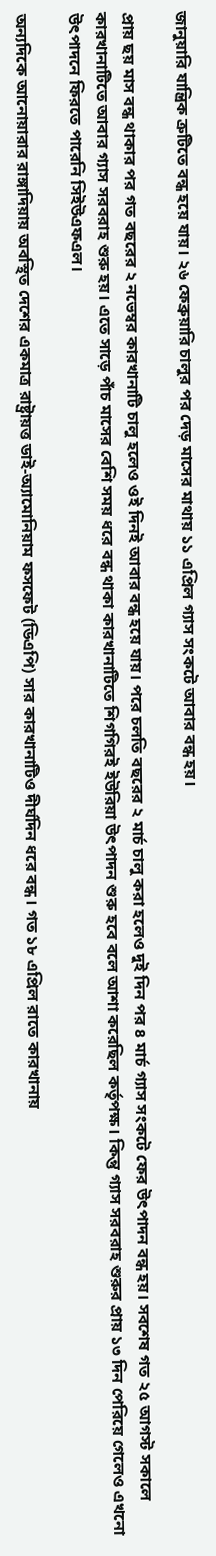জানুয়ারি যান্ত্রিক ত্রুটিতে বন্ধ হয়ে যায়। ২৬ ফেব্রুয়ারি চালুর পর দেড় মাসের মাথায় ১১ এপ্রিল গ্যাস সংকটে আবার বন্ধ হয়।

প্রায় ছয় মাস বন্ধ থাকার পর গত বছরের ২ নভেম্বর কারখানাটি চালু হলেও ওই দিনই আবার বন্ধ হয়ে যায়। পরে চলতি বছরের ২ মার্চ চালু করা হলেও দুই দিন পর ৪ মার্চ গ্যাস সংকটে ফের উৎপাদন বন্ধ হয়। সবশেষ গত ২৫ আগস্ট সকালে কারখানাটিতে আবার গ্যাস সরবরাহ শুরু হয়। এতে সাড়ে পাঁচ মাসের বেশি সময় ধরে বন্ধ থাকা কারখানাটিতে শিগগিরই ইউরিয়া উৎপাদন শুরু হবে বলে আশা করেছিল কর্তৃপক্ষ। কিন্তু গ্যাস সরবরাহ শুরুর প্রায় ১৩ দিন পেরিয়ে গেলেও এখনো উৎপাদনে ফিরতে পারেনি সিইউএফএল।

অন্যদিকে আনোয়ারার রাঙ্গাদিয়ায় অবস্থিত দেশের একমাত্র রাষ্ট্রায়ত্ত ডাই-অ্যামোনিয়াম ফসফেট (ডিএপি) সার কারখানাটিও দীর্ঘদিন ধরে বন্ধ। গত ১৮ এপ্রিল রাতে কারখানায়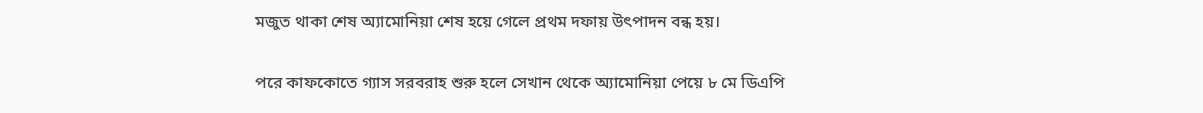মজুত থাকা শেষ অ্যামোনিয়া শেষ হয়ে গেলে প্রথম দফায় উৎপাদন বন্ধ হয়।

পরে কাফকোতে গ্যাস সরবরাহ শুরু হলে সেখান থেকে অ্যামোনিয়া পেয়ে ৮ মে ডিএপি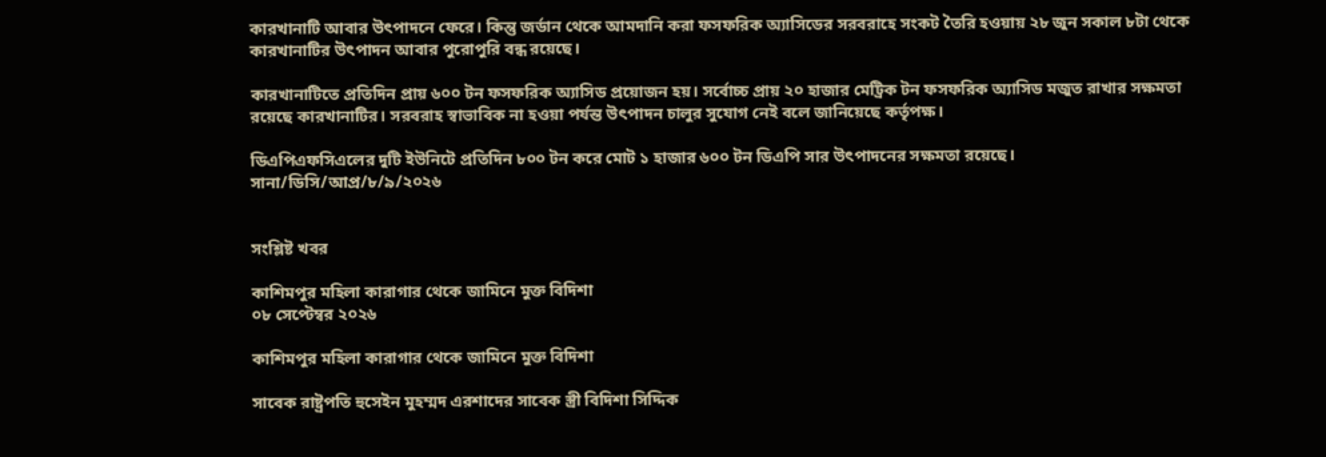কারখানাটি আবার উৎপাদনে ফেরে। কিন্তু জর্ডান থেকে আমদানি করা ফসফরিক অ্যাসিডের সরবরাহে সংকট তৈরি হওয়ায় ২৮ জুন সকাল ৮টা থেকে কারখানাটির উৎপাদন আবার পুরোপুরি বন্ধ রয়েছে।

কারখানাটিতে প্রতিদিন প্রায় ৬০০ টন ফসফরিক অ্যাসিড প্রয়োজন হয়। সর্বোচ্চ প্রায় ২০ হাজার মেট্রিক টন ফসফরিক অ্যাসিড মজুত রাখার সক্ষমতা রয়েছে কারখানাটির। সরবরাহ স্বাভাবিক না হওয়া পর্যন্ত উৎপাদন চালুর সুযোগ নেই বলে জানিয়েছে কর্তৃপক্ষ।

ডিএপিএফসিএলের দুটি ইউনিটে প্রতিদিন ৮০০ টন করে মোট ১ হাজার ৬০০ টন ডিএপি সার উৎপাদনের সক্ষমতা রয়েছে।
সানা/ডিসি/আপ্র/৮/৯/২০২৬


সংশ্লিষ্ট খবর

কাশিমপুর মহিলা কারাগার থেকে জামিনে মুক্ত বিদিশা
০৮ সেপ্টেম্বর ২০২৬

কাশিমপুর মহিলা কারাগার থেকে জামিনে মুক্ত বিদিশা

সাবেক রাষ্ট্রপতি হুসেইন মুহম্মদ এরশাদের সাবেক স্ত্রী বিদিশা সিদ্দিক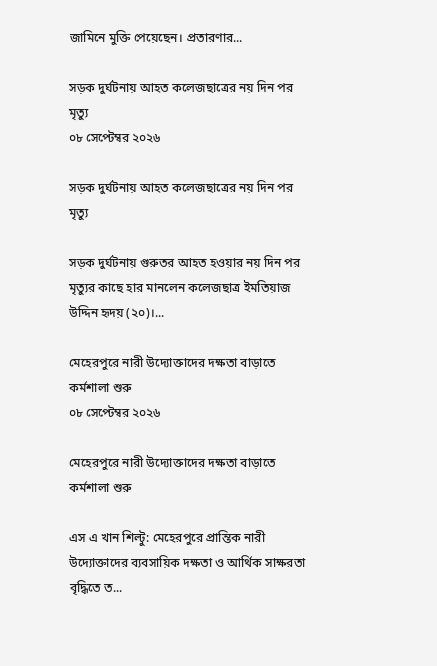জামিনে মুক্তি পেয়েছেন। প্রতারণার...

সড়ক দুর্ঘটনায় আহত কলেজছাত্রের নয় দিন পর মৃত্যু
০৮ সেপ্টেম্বর ২০২৬

সড়ক দুর্ঘটনায় আহত কলেজছাত্রের নয় দিন পর মৃত্যু

সড়ক দুর্ঘটনায় গুরুতর আহত হওয়ার নয় দিন পর মৃত্যুর কাছে হার মানলেন কলেজছাত্র ইমতিয়াজ উদ্দিন হৃদয় (২০)।...

মেহেরপুরে নারী উদ্যোক্তাদের দক্ষতা বাড়াতে কর্মশালা শুরু
০৮ সেপ্টেম্বর ২০২৬

মেহেরপুরে নারী উদ্যোক্তাদের দক্ষতা বাড়াতে কর্মশালা শুরু

এস এ খান শিল্টু: মেহেরপুরে প্রান্তিক নারী উদ্যোক্তাদের ব্যবসায়িক দক্ষতা ও আর্থিক সাক্ষরতা বৃদ্ধিতে ত...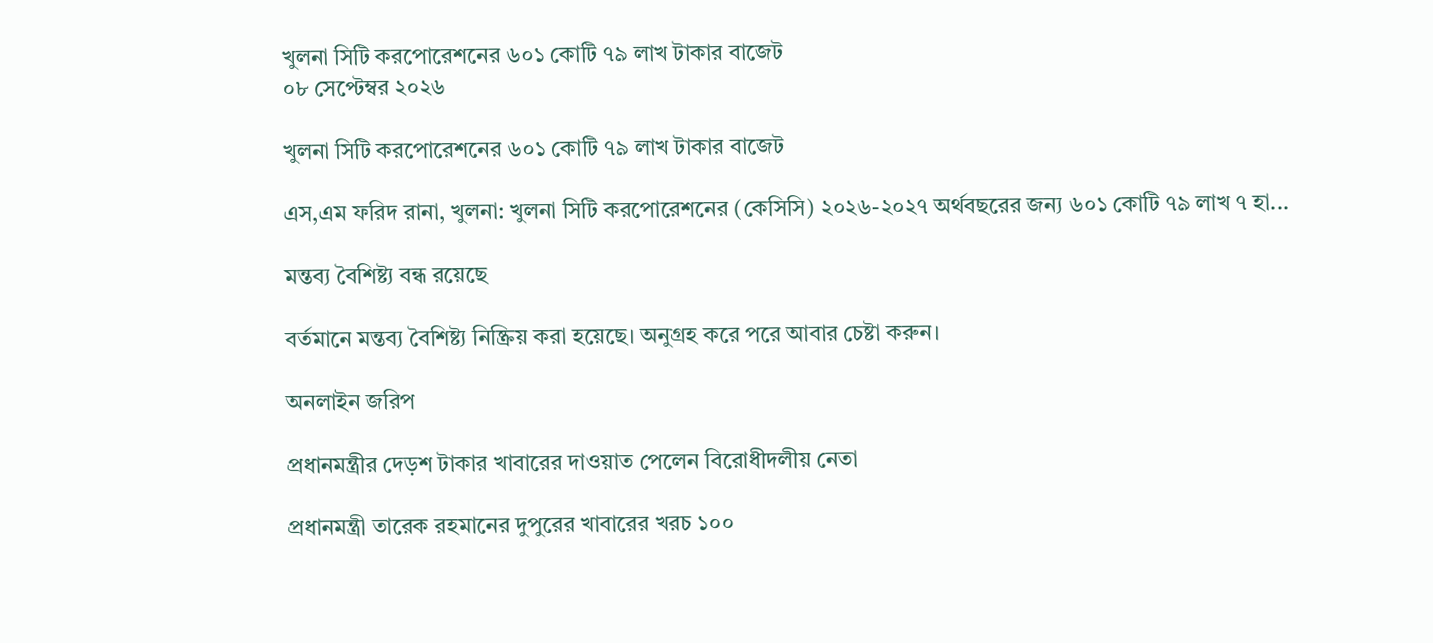খুলনা সিটি করপোরেশনের ৬০১ কোটি ৭৯ লাখ টাকার বাজেট
০৮ সেপ্টেম্বর ২০২৬

খুলনা সিটি করপোরেশনের ৬০১ কোটি ৭৯ লাখ টাকার বাজেট

এস,এম ফরিদ রানা, খুলনা: খুলনা সিটি করপোরেশনের (কেসিসি) ২০২৬-২০২৭ অর্থবছরের জন্য ৬০১ কোটি ৭৯ লাখ ৭ হা...

মন্তব্য বৈশিষ্ট্য বন্ধ রয়েছে

বর্তমানে মন্তব্য বৈশিষ্ট্য নিষ্ক্রিয় করা হয়েছে। অনুগ্রহ করে পরে আবার চেষ্টা করুন।

অনলাইন জরিপ

প্রধানমন্ত্রীর দেড়শ টাকার খাবারের দাওয়াত পেলেন বিরোধীদলীয় নেতা

প্রধানমন্ত্রী তারেক রহমানের দুপুরের খাবারের খরচ ১০০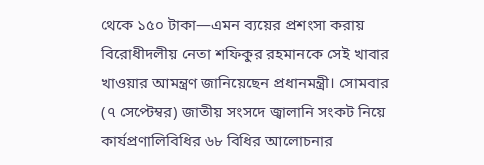থেকে ১৫০ টাকা—এমন ব্যয়ের প্রশংসা করায় বিরোধীদলীয় নেতা শফিকুর রহমানকে সেই খাবার খাওয়ার আমন্ত্রণ জানিয়েছেন প্রধানমন্ত্রী। সোমবার (৭ সেপ্টেম্বর) জাতীয় সংসদে জ্বালানি সংকট নিয়ে কার্যপ্রণালিবিধির ৬৮ বিধির আলোচনার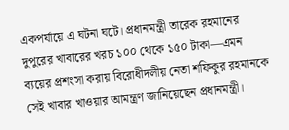একপর্যায়ে এ ঘটনা ঘটে। প্রধানমন্ত্রী তারেক রহমানের দুপুরের খাবারের খরচ ১০০ থেকে ১৫০ টাকা—এমন ব্যয়ের প্রশংসা করায় বিরোধীদলীয় নেতা শফিকুর রহমানকে সেই খাবার খাওয়ার আমন্ত্রণ জানিয়েছেন প্রধানমন্ত্রী।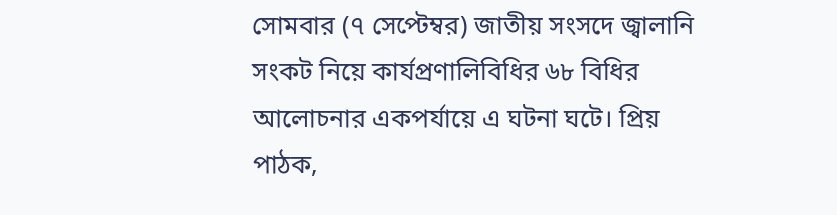সোমবার (৭ সেপ্টেম্বর) জাতীয় সংসদে জ্বালানি সংকট নিয়ে কার্যপ্রণালিবিধির ৬৮ বিধির আলোচনার একপর্যায়ে এ ঘটনা ঘটে। প্রিয় পাঠক,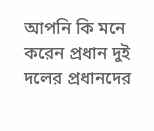আপনি কি মনে করেন প্রধান দুই দলের প্রধানদের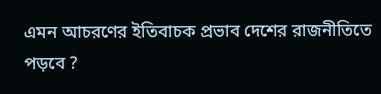এমন আচরণের ইতিবাচক প্রভাব দেশের রাজনীতিতে পড়বে ?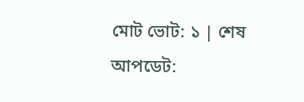মোট ভোট: ১ | শেষ আপডেট: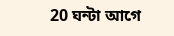20 ঘন্টা আগে